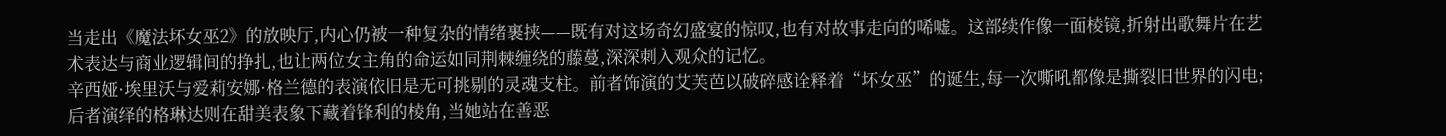当走出《魔法坏女巫2》的放映厅,内心仍被一种复杂的情绪裹挟——既有对这场奇幻盛宴的惊叹,也有对故事走向的唏嘘。这部续作像一面棱镜,折射出歌舞片在艺术表达与商业逻辑间的挣扎,也让两位女主角的命运如同荆棘缠绕的藤蔓,深深刺入观众的记忆。
辛西娅·埃里沃与爱莉安娜·格兰德的表演依旧是无可挑剔的灵魂支柱。前者饰演的艾芙芭以破碎感诠释着“坏女巫”的诞生,每一次嘶吼都像是撕裂旧世界的闪电;后者演绎的格琳达则在甜美表象下藏着锋利的棱角,当她站在善恶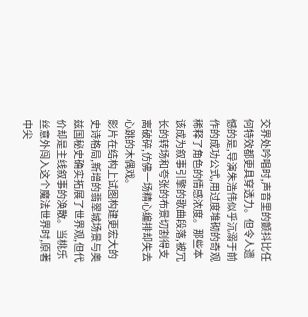交界处吟唱时,声音里的颤抖比任何特效都更具穿透力。但令人遗憾的是,导演朱浩伟似乎沉溺于前作的成功公式,用过度堆砌的奇观稀释了角色的情感浓度。那些本该成为叙事引擎的歌曲段落,被冗长的转场和夸张的布景切割得支离破碎,仿佛一场精心编排却失去心跳的木偶戏。
影片在结构上试图构建更宏大的史诗格局,新增的翡翠城场景与奥兹国秘史确实拓展了世界观,但代价却是主线叙事的涣散。当桃乐丝意外闯入这个魔法世界时,原著中尖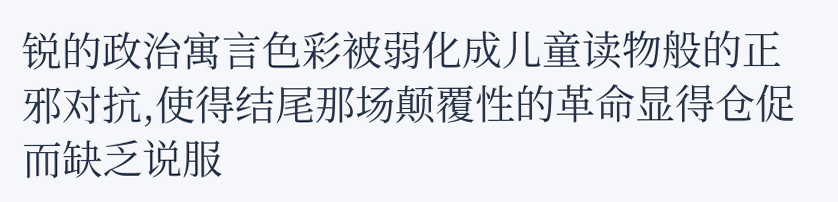锐的政治寓言色彩被弱化成儿童读物般的正邪对抗,使得结尾那场颠覆性的革命显得仓促而缺乏说服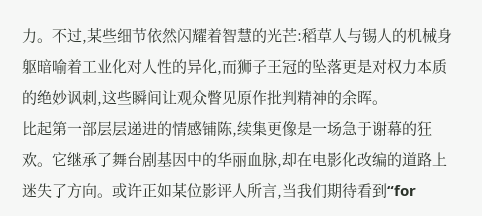力。不过,某些细节依然闪耀着智慧的光芒:稻草人与锡人的机械身躯暗喻着工业化对人性的异化,而狮子王冠的坠落更是对权力本质的绝妙讽刺,这些瞬间让观众瞥见原作批判精神的余晖。
比起第一部层层递进的情感铺陈,续集更像是一场急于谢幕的狂欢。它继承了舞台剧基因中的华丽血脉,却在电影化改编的道路上迷失了方向。或许正如某位影评人所言,当我们期待看到“for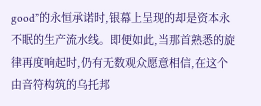good”的永恒承诺时,银幕上呈现的却是资本永不眠的生产流水线。即便如此,当那首熟悉的旋律再度响起时,仍有无数观众愿意相信,在这个由音符构筑的乌托邦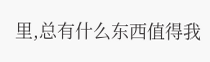里,总有什么东西值得我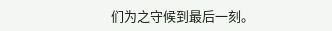们为之守候到最后一刻。